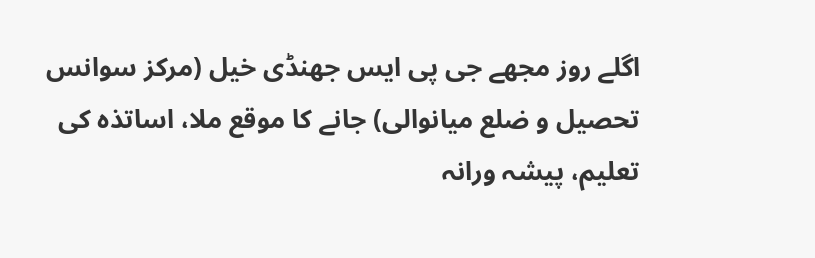اگلے روز مجھے جی پی ایس جھنڈی خیل (مرکز سوانس تحصیل و ضلع میانوالی) جانے کا موقع ملا، اساتذہ کی تعلیم، پیشہ ورانہ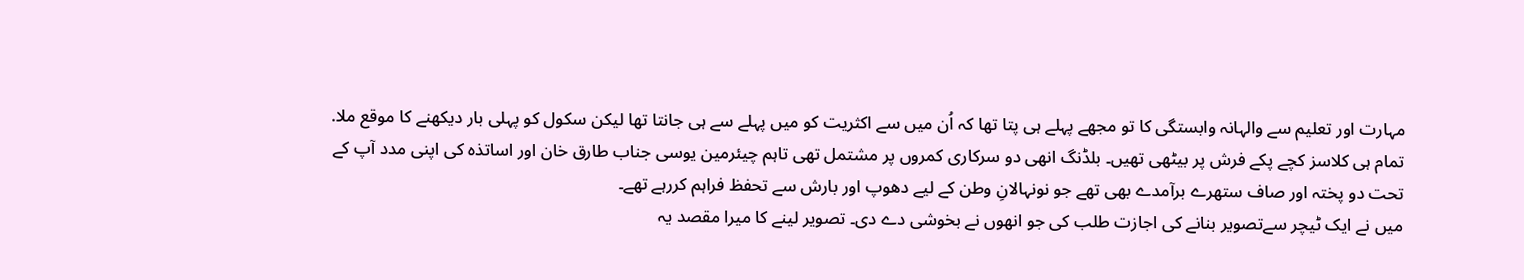مہارت اور تعلیم سے والہانہ وابستگی کا تو مجھے پہلے ہی پتا تھا کہ اُن میں سے اکثریت کو میں پہلے سے ہی جانتا تھا لیکن سکول کو پہلی بار دیکھنے کا موقع ملا.
تمام ہی کلاسز کچے پکے فرش پر بیٹھی تھیں۔ بلڈنگ انھی دو سرکاری کمروں پر مشتمل تھی تاہم چیئرمین یوسی جناب طارق خان اور اساتذہ کی اپنی مدد آپ کے تحت دو پختہ اور صاف ستھرے برآمدے بھی تھے جو نونہالانِ وطن کے لیے دھوپ اور بارش سے تحفظ فراہم کررہے تھے۔
میں نے ایک ٹیچر سےتصویر بنانے کی اجازت طلب کی جو انھوں نے بخوشی دے دی۔ تصویر لینے کا میرا مقصد یہ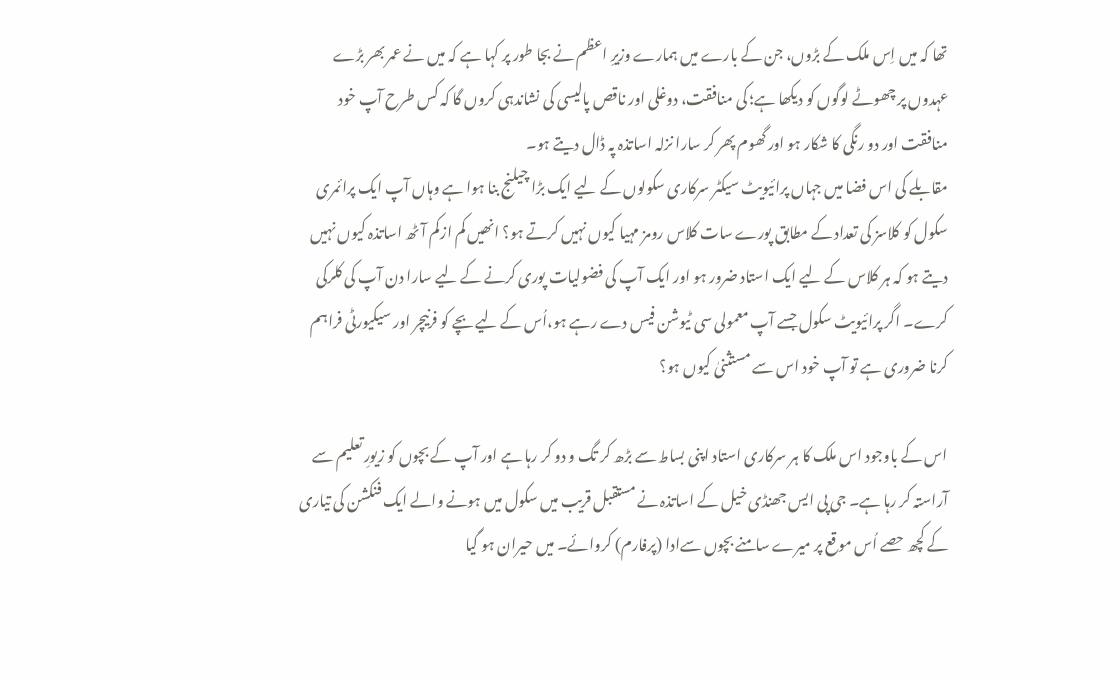تھا کہ میں اِس ملک کے بڑوں، جن کے بارے میں ہمارے وزیرِ اعظم نے بجا طور پر کہا ہے کہ میں نے عمر بھر بڑے عہدوں پر چھوٹے لوگوں کو دیکھا ہے؛ کی منافقت، دوغلی اور ناقص پالیسی کی نشاندہی کروں گا کہ کس طرح آپ خود منافقت اور دو رنگی کا شکار ہو اور گھوم پھر کر سارا نزلہ اساتذہ پہ ڈال دیتے ہو۔
مقابلے کی اس فضا میں جہاں پرائیویٹ سیکٹر سرکاری سکولوں کے لیے ایک بڑا چیلنج بنا ہوا ہے وہاں آپ ایک پرائمری سکول کو کلاسز کی تعداد کے مطابق پورے سات کلاس رومز مہیا کیوں نہیں کرتے ہو؟ انھیں کم ازکم آٹھ اساتذہ کیوں نہیں دیتے ہو کہ ہر کلاس کے لیے ایک استاد ضرور ہو اور ایک آپ کی فضولیات پوری کرنے کے لیے سارا دن آپ کی کلرکی کرے۔ اگر پرائیویٹ سکول جسے آپ معمولی سی ٹیوشن فیس دے رہے ہو،اُس کے لیے بچے کو فرنیچر اور سیکیورٹی فراہم کرنا ضروری ہے تو آپ خود اس سے مستثنیٰ کیوں ہو؟

اس کے باوجود اس ملک کا ہر سرکاری استاد اپنی بساط سے بڑھ کر تگ و دو کر رہا ہے اور آپ کے بچوں کو زیورِ تعلیم سے آراستہ کر رہا ہے۔ جی پی ایس جھنڈی خیل کے اساتذہ نے مستقبل قریب میں سکول میں ہونے والے ایک فنکشن کی تیاری کے کچھ حصے اُس موقع پر میرے سامنے بچوں سےادا (پرفارم) کروائے۔ میں حیران ہو گیا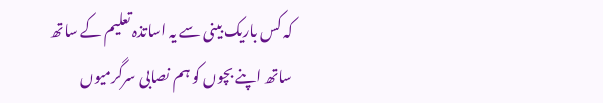کہ کس باریک بینی سے یہ اساتذہ تعلیم کے ساتھ ساتھ اپنے بچوں کو ہم نصابی سرگرمیوں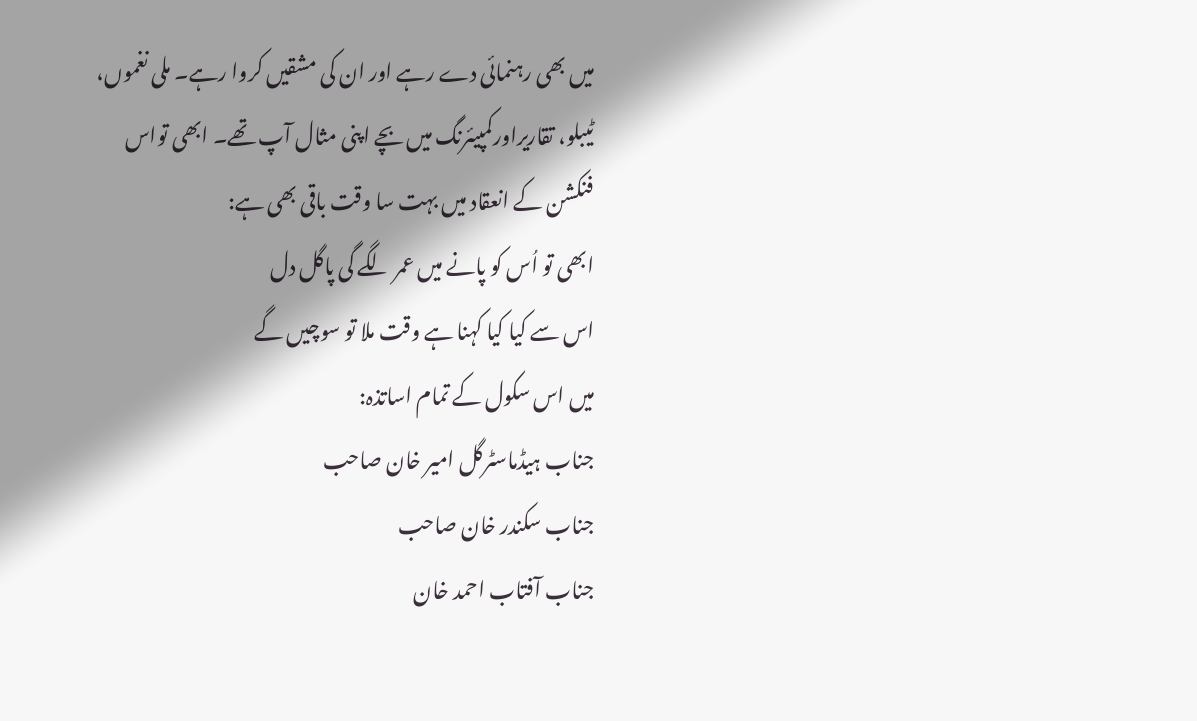میں بھی رہنمائی دے رہے اور ان کی مشقیں کروا رہے۔ ملی نغموں، ٹیبلو، تقاریراورکمپیئرنگ میں بچے اپنی مثال آپ تھے۔ ابھی تواس فنکشن کے انعقاد میں بہت سا وقت باقی بھی ہے:
ابھی تو اُس کو پانے میں عمر لگے گی پاگل دل
اس سے کیا کیا کہنا ہے وقت ملا تو سوچیں گے
میں اس سکول کے تمام اساتذہ:
جناب ہیڈماسٹرگل امیر خان صاحب
جناب سکندر خان صاحب
جناب آفتاب احمد خان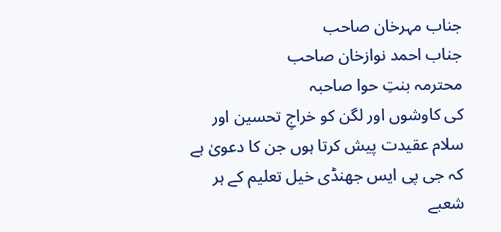جناب مہرخان صاحب
جناب احمد نوازخان صاحب
محترمہ بنتِ حوا صاحبہ
کی کاوشوں اور لگن کو خراجِ تحسین اور سلام عقیدت پیش کرتا ہوں جن کا دعویٰ ہے کہ جی پی ایس جھنڈی خیل تعلیم کے ہر شعبے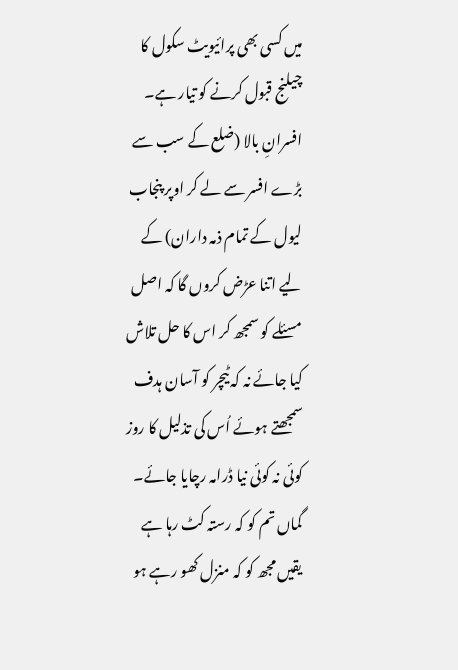میں کسی بھی پرائیویٹ سکول کا چیلنج قبول کرنے کو تیار ہے۔
افسرانِ بالا (ضلع کے سب سے بڑے افسر سے لے کر اوپر پنجاب لیول کے تمام ذمہ داران) کے لیے اتنا عڑض کروں گا کہ اصل مسئلے کو سمجھ کر اس کا حل تلاش کیا جائے نہ کہ ٹیچر کو آسان ہدف سمجھتے ہوئے اُس کی تذلیل کا روز کوئی نہ کوئی نیا ڈرامہ رچایا جائے۔
گماں تم کو کہ رستہ کٹ رہا ہے
یقیں مجھ کو کہ منزل کھو رہے ہو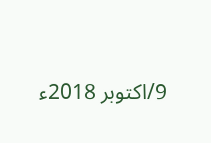9/اکتوبر 2018ء